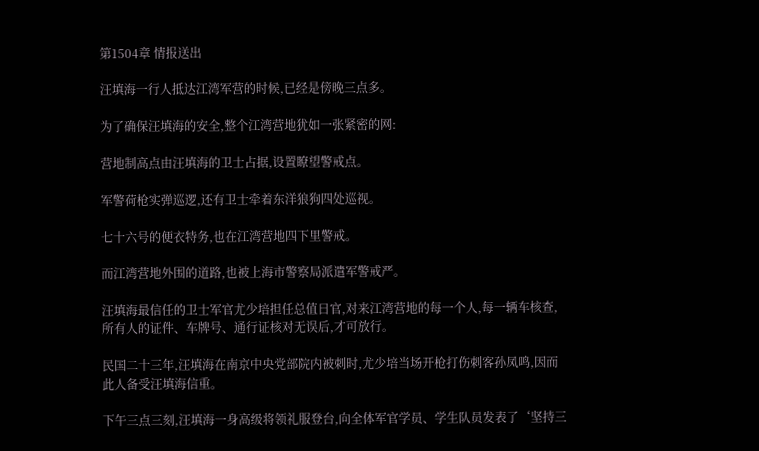第1504章 情报送出

汪填海一行人抵达江湾军营的时候,已经是傍晚三点多。

为了确保汪填海的安全,整个江湾营地犹如一张紧密的网:

营地制高点由汪填海的卫士占据,设置瞭望警戒点。

军警荷枪实弹巡逻,还有卫士牵着东洋狼狗四处巡视。

七十六号的便衣特务,也在江湾营地四下里警戒。

而江湾营地外围的道路,也被上海市警察局派遣军警戒严。

汪填海最信任的卫士军官尤少培担任总值日官,对来江湾营地的每一个人,每一辆车核查,所有人的证件、车牌号、通行证核对无误后,才可放行。

民国二十三年,汪填海在南京中央党部院内被刺时,尤少培当场开枪打伤刺客孙凤鸣,因而此人备受汪填海信重。

下午三点三刻,汪填海一身高级将领礼服登台,向全体军官学员、学生队员发表了‘坚持三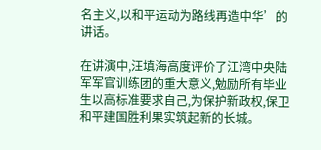名主义,以和平运动为路线再造中华’的讲话。

在讲演中,汪填海高度评价了江湾中央陆军军官训练团的重大意义,勉励所有毕业生以高标准要求自己,为保护新政权,保卫和平建国胜利果实筑起新的长城。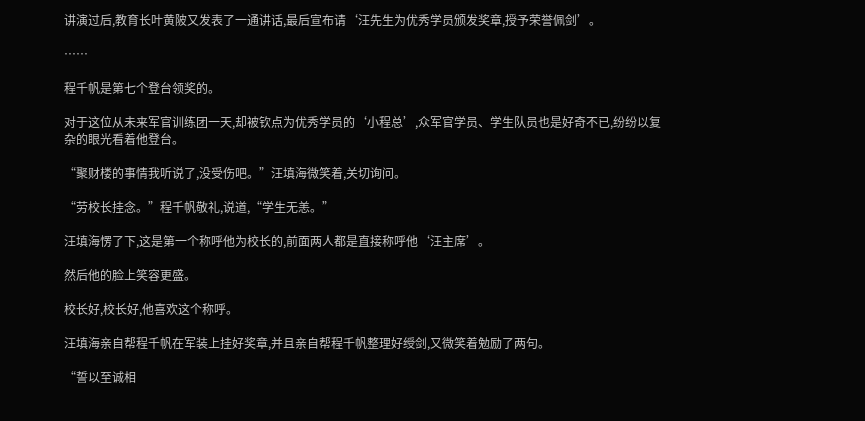讲演过后,教育长叶黄陂又发表了一通讲话,最后宣布请‘汪先生为优秀学员颁发奖章,授予荣誉佩剑’。

……

程千帆是第七个登台领奖的。

对于这位从未来军官训练团一天,却被钦点为优秀学员的‘小程总’,众军官学员、学生队员也是好奇不已,纷纷以复杂的眼光看着他登台。

“聚财楼的事情我听说了,没受伤吧。”汪填海微笑着,关切询问。

“劳校长挂念。”程千帆敬礼,说道,“学生无恙。”

汪填海愣了下,这是第一个称呼他为校长的,前面两人都是直接称呼他‘汪主席’。

然后他的脸上笑容更盛。

校长好,校长好,他喜欢这个称呼。

汪填海亲自帮程千帆在军装上挂好奖章,并且亲自帮程千帆整理好绶剑,又微笑着勉励了两句。

“誓以至诚相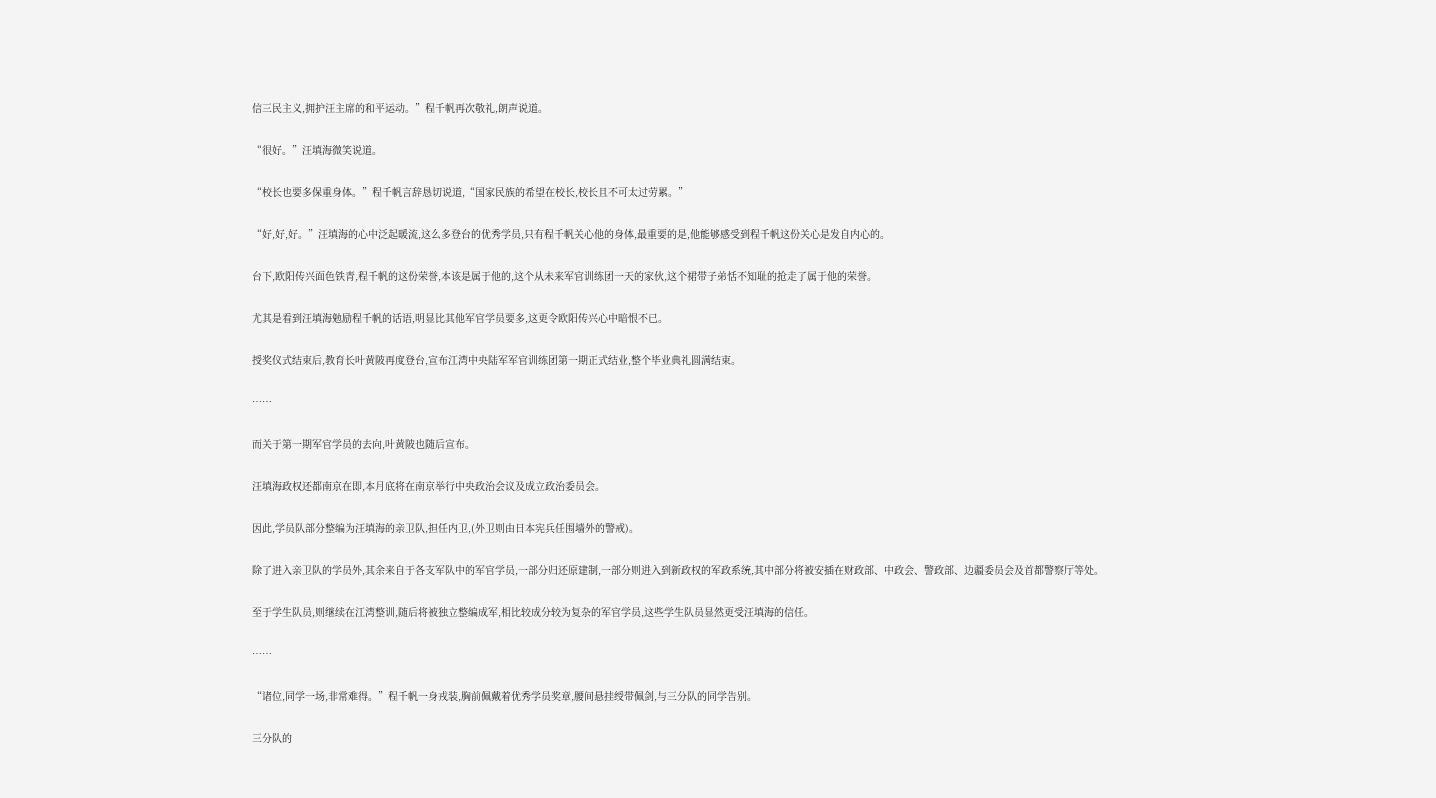信三民主义,拥护汪主席的和平运动。”程千帆再次敬礼,朗声说道。

“很好。”汪填海微笑说道。

“校长也要多保重身体。”程千帆言辞恳切说道,“国家民族的希望在校长,校长且不可太过劳累。”

“好,好,好。”汪填海的心中泛起暖流,这么多登台的优秀学员,只有程千帆关心他的身体,最重要的是,他能够感受到程千帆这份关心是发自内心的。

台下,欧阳传兴面色铁青,程千帆的这份荣誉,本该是属于他的,这个从未来军官训练团一天的家伙,这个裙带子弟恬不知耻的抢走了属于他的荣誉。

尤其是看到汪填海勉励程千帆的话语,明显比其他军官学员要多,这更令欧阳传兴心中暗恨不已。

授奖仪式结束后,教育长叶黄陂再度登台,宣布江湾中央陆军军官训练团第一期正式结业,整个毕业典礼圆满结束。

……

而关于第一期军官学员的去向,叶黄陂也随后宣布。

汪填海政权还都南京在即,本月底将在南京举行中央政治会议及成立政治委员会。

因此,学员队部分整编为汪填海的亲卫队,担任内卫,(外卫则由日本宪兵任围墙外的警戒)。

除了进入亲卫队的学员外,其余来自于各支军队中的军官学员,一部分归还原建制,一部分则进入到新政权的军政系统,其中部分将被安插在财政部、中政会、警政部、边疆委员会及首都警察厅等处。

至于学生队员,则继续在江湾整训,随后将被独立整编成军,相比较成分较为复杂的军官学员,这些学生队员显然更受汪填海的信任。

……

“诸位,同学一场,非常难得。”程千帆一身戎装,胸前佩戴着优秀学员奖章,腰间悬挂绶带佩剑,与三分队的同学告别。

三分队的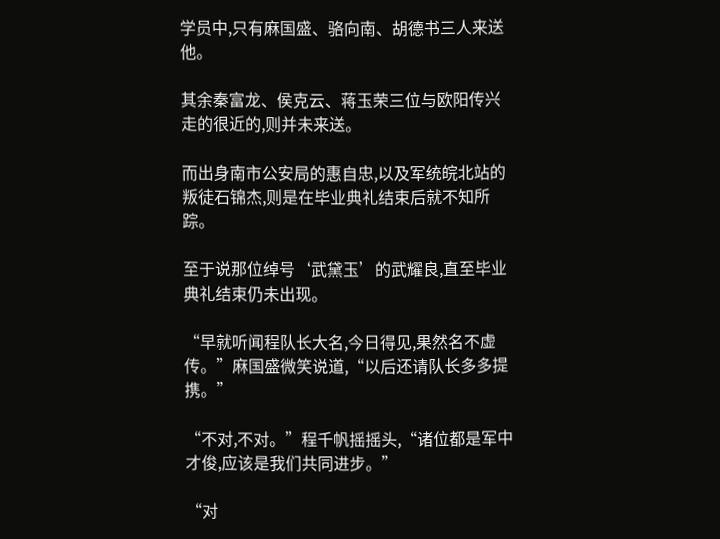学员中,只有麻国盛、骆向南、胡德书三人来送他。

其余秦富龙、侯克云、蒋玉荣三位与欧阳传兴走的很近的,则并未来送。

而出身南市公安局的惠自忠,以及军统皖北站的叛徒石锦杰,则是在毕业典礼结束后就不知所踪。

至于说那位绰号‘武黛玉’的武耀良,直至毕业典礼结束仍未出现。

“早就听闻程队长大名,今日得见,果然名不虚传。”麻国盛微笑说道,“以后还请队长多多提携。”

“不对,不对。”程千帆摇摇头,“诸位都是军中才俊,应该是我们共同进步。”

“对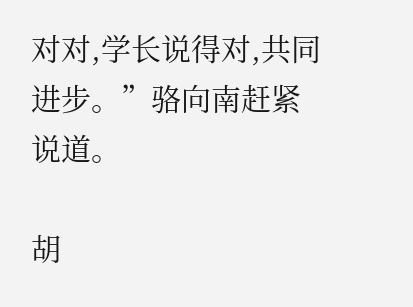对对,学长说得对,共同进步。”骆向南赶紧说道。

胡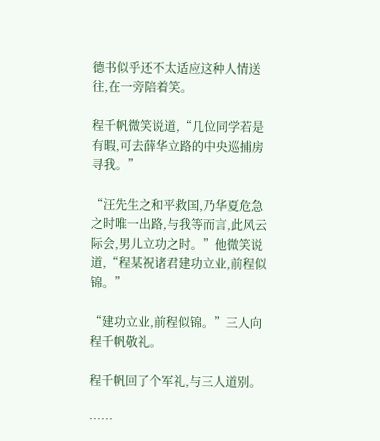德书似乎还不太适应这种人情送往,在一旁陪着笑。

程千帆微笑说道,“几位同学若是有暇,可去薛华立路的中央巡捕房寻我。”

“汪先生之和平救国,乃华夏危急之时唯一出路,与我等而言,此风云际会,男儿立功之时。”他微笑说道,“程某祝诸君建功立业,前程似锦。”

“建功立业,前程似锦。”三人向程千帆敬礼。

程千帆回了个军礼,与三人道别。

……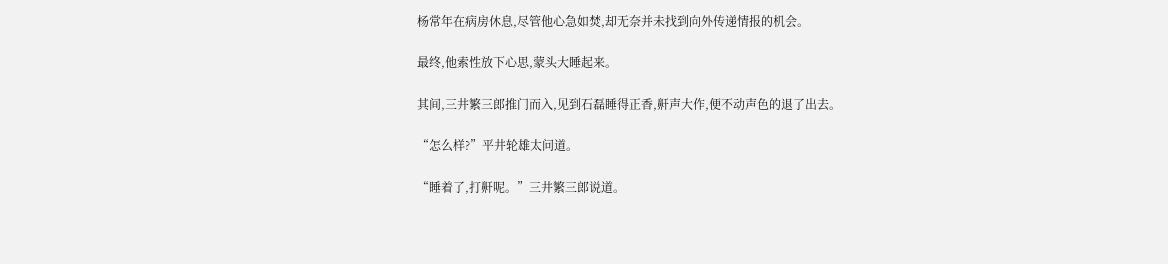杨常年在病房休息,尽管他心急如焚,却无奈并未找到向外传递情报的机会。

最终,他索性放下心思,蒙头大睡起来。

其间,三井繁三郎推门而入,见到石磊睡得正香,鼾声大作,便不动声色的退了出去。

“怎么样?”平井轮雄太问道。

“睡着了,打鼾呢。”三井繁三郎说道。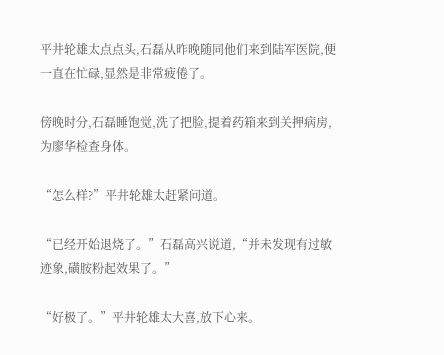平井轮雄太点点头,石磊从昨晚随同他们来到陆军医院,便一直在忙碌,显然是非常疲倦了。

傍晚时分,石磊睡饱觉,洗了把脸,提着药箱来到关押病房,为廖华检查身体。

“怎么样?”平井轮雄太赶紧问道。

“已经开始退烧了。”石磊高兴说道,“并未发现有过敏迹象,磺胺粉起效果了。”

“好极了。”平井轮雄太大喜,放下心来。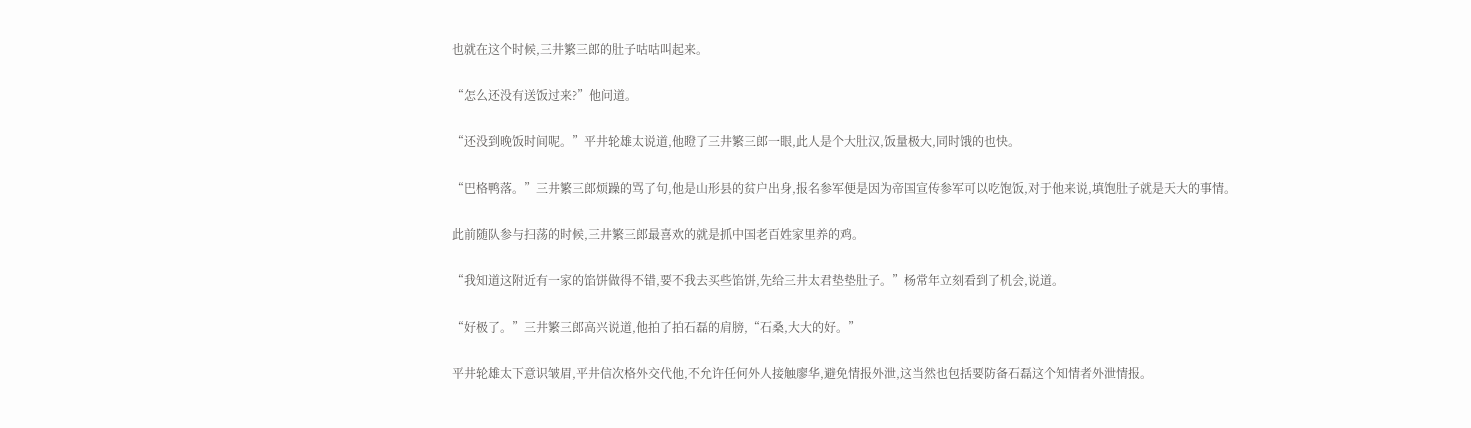也就在这个时候,三井繁三郎的肚子咕咕叫起来。

“怎么还没有送饭过来?”他问道。

“还没到晚饭时间呢。”平井轮雄太说道,他瞪了三井繁三郎一眼,此人是个大肚汉,饭量极大,同时饿的也快。

“巴格鸭落。”三井繁三郎烦躁的骂了句,他是山形县的贫户出身,报名参军便是因为帝国宣传参军可以吃饱饭,对于他来说,填饱肚子就是天大的事情。

此前随队参与扫荡的时候,三井繁三郎最喜欢的就是抓中国老百姓家里养的鸡。

“我知道这附近有一家的馅饼做得不错,要不我去买些馅饼,先给三井太君垫垫肚子。”杨常年立刻看到了机会,说道。

“好极了。”三井繁三郎高兴说道,他拍了拍石磊的肩膀,“石桑,大大的好。”

平井轮雄太下意识皱眉,平井信次格外交代他,不允许任何外人接触廖华,避免情报外泄,这当然也包括要防备石磊这个知情者外泄情报。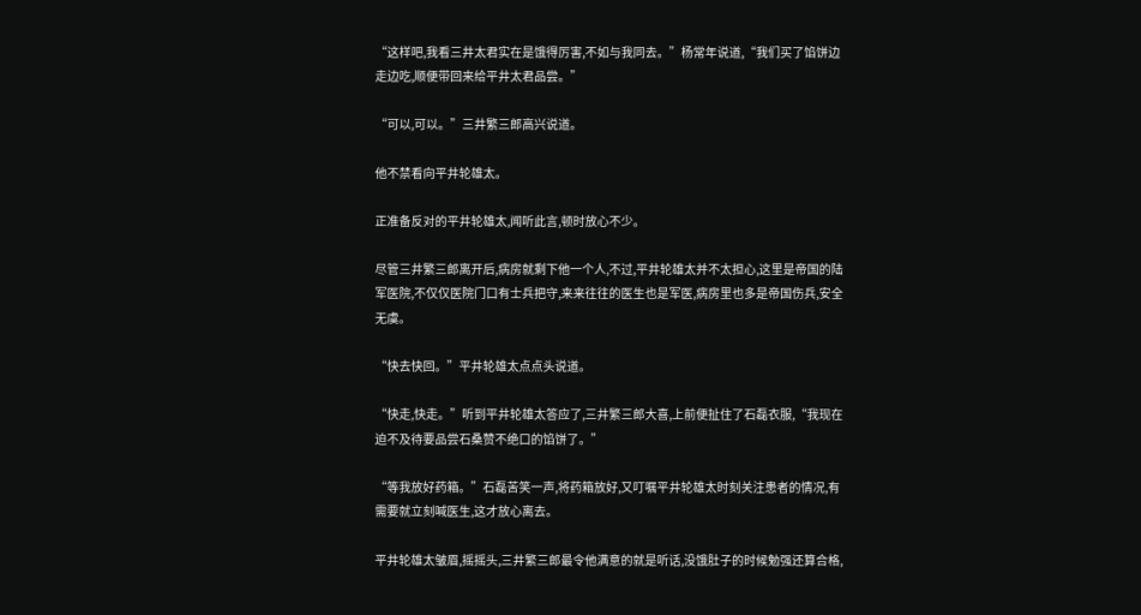“这样吧,我看三井太君实在是饿得厉害,不如与我同去。”杨常年说道,“我们买了馅饼边走边吃,顺便带回来给平井太君品尝。”

“可以,可以。”三井繁三郎高兴说道。

他不禁看向平井轮雄太。

正准备反对的平井轮雄太,闻听此言,顿时放心不少。

尽管三井繁三郎离开后,病房就剩下他一个人,不过,平井轮雄太并不太担心,这里是帝国的陆军医院,不仅仅医院门口有士兵把守,来来往往的医生也是军医,病房里也多是帝国伤兵,安全无虞。

“快去快回。”平井轮雄太点点头说道。

“快走,快走。”听到平井轮雄太答应了,三井繁三郎大喜,上前便扯住了石磊衣服,“我现在迫不及待要品尝石桑赞不绝口的馅饼了。”

“等我放好药箱。”石磊苦笑一声,将药箱放好,又叮嘱平井轮雄太时刻关注患者的情况,有需要就立刻喊医生,这才放心离去。

平井轮雄太皱眉,摇摇头,三井繁三郎最令他满意的就是听话,没饿肚子的时候勉强还算合格,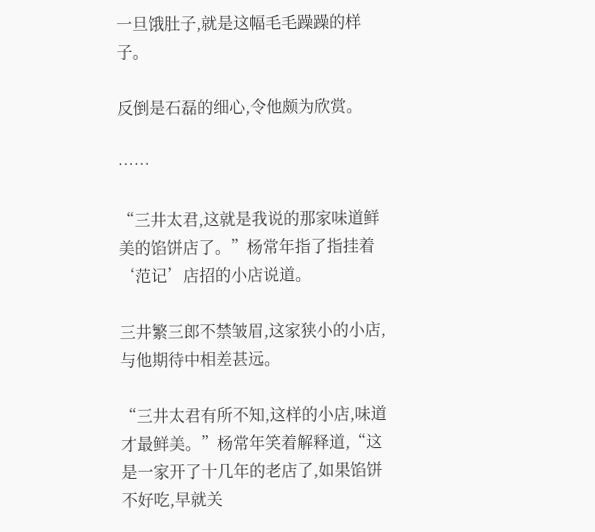一旦饿肚子,就是这幅毛毛躁躁的样子。

反倒是石磊的细心,令他颇为欣赏。

……

“三井太君,这就是我说的那家味道鲜美的馅饼店了。”杨常年指了指挂着‘范记’店招的小店说道。

三井繁三郎不禁皱眉,这家狭小的小店,与他期待中相差甚远。

“三井太君有所不知,这样的小店,味道才最鲜美。”杨常年笑着解释道,“这是一家开了十几年的老店了,如果馅饼不好吃,早就关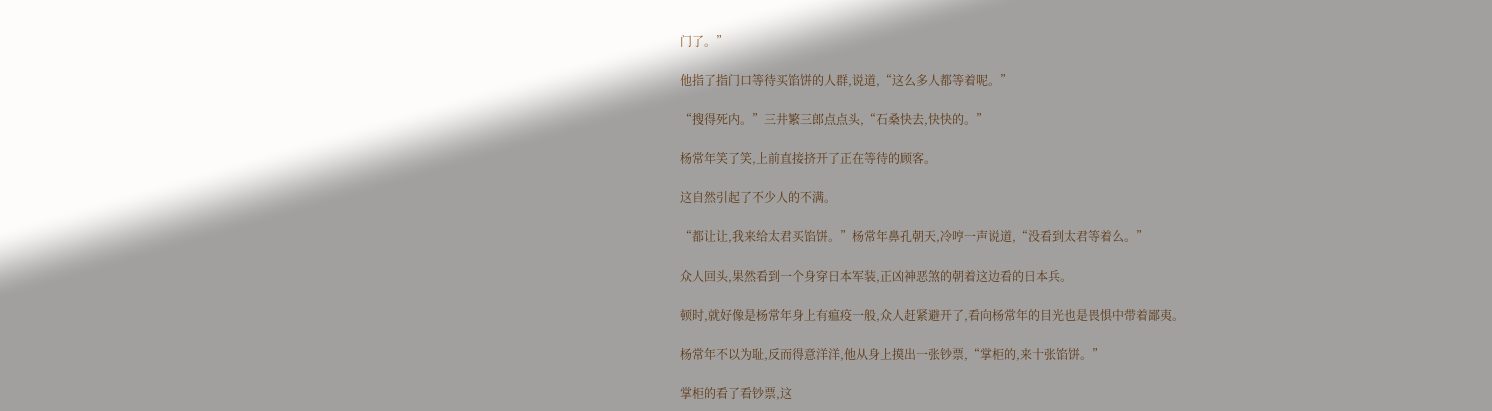门了。”

他指了指门口等待买馅饼的人群,说道,“这么多人都等着呢。”

“搜得死内。”三井繁三郎点点头,“石桑快去,快快的。”

杨常年笑了笑,上前直接挤开了正在等待的顾客。

这自然引起了不少人的不满。

“都让让,我来给太君买馅饼。”杨常年鼻孔朝天,冷哼一声说道,“没看到太君等着么。”

众人回头,果然看到一个身穿日本军装,正凶神恶煞的朝着这边看的日本兵。

顿时,就好像是杨常年身上有瘟疫一般,众人赶紧避开了,看向杨常年的目光也是畏惧中带着鄙夷。

杨常年不以为耻,反而得意洋洋,他从身上摸出一张钞票,“掌柜的,来十张馅饼。”

掌柜的看了看钞票,这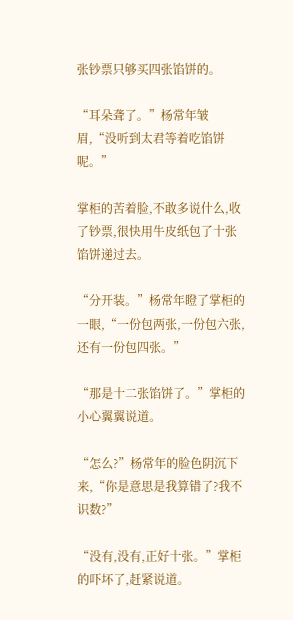张钞票只够买四张馅饼的。

“耳朵聋了。”杨常年皱眉,“没听到太君等着吃馅饼呢。”

掌柜的苦着脸,不敢多说什么,收了钞票,很快用牛皮纸包了十张馅饼递过去。

“分开装。”杨常年瞪了掌柜的一眼,“一份包两张,一份包六张,还有一份包四张。”

“那是十二张馅饼了。”掌柜的小心翼翼说道。

“怎么?”杨常年的脸色阴沉下来,“你是意思是我算错了?我不识数?”

“没有,没有,正好十张。”掌柜的吓坏了,赶紧说道。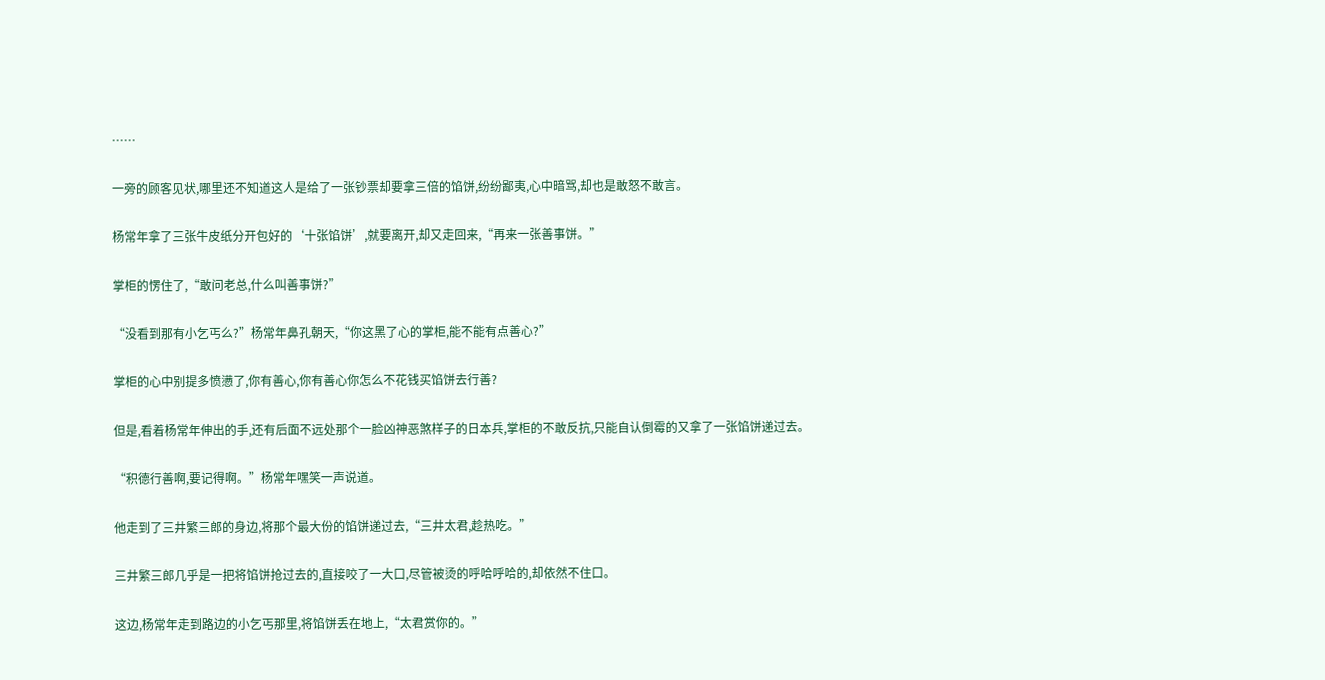……

一旁的顾客见状,哪里还不知道这人是给了一张钞票却要拿三倍的馅饼,纷纷鄙夷,心中暗骂,却也是敢怒不敢言。

杨常年拿了三张牛皮纸分开包好的‘十张馅饼’,就要离开,却又走回来,“再来一张善事饼。”

掌柜的愣住了,“敢问老总,什么叫善事饼?”

“没看到那有小乞丐么?”杨常年鼻孔朝天,“你这黑了心的掌柜,能不能有点善心?”

掌柜的心中别提多愤懑了,你有善心,你有善心你怎么不花钱买馅饼去行善?

但是,看着杨常年伸出的手,还有后面不远处那个一脸凶神恶煞样子的日本兵,掌柜的不敢反抗,只能自认倒霉的又拿了一张馅饼递过去。

“积德行善啊,要记得啊。”杨常年嘿笑一声说道。

他走到了三井繁三郎的身边,将那个最大份的馅饼递过去,“三井太君,趁热吃。”

三井繁三郎几乎是一把将馅饼抢过去的,直接咬了一大口,尽管被烫的呼哈呼哈的,却依然不住口。

这边,杨常年走到路边的小乞丐那里,将馅饼丢在地上,“太君赏你的。”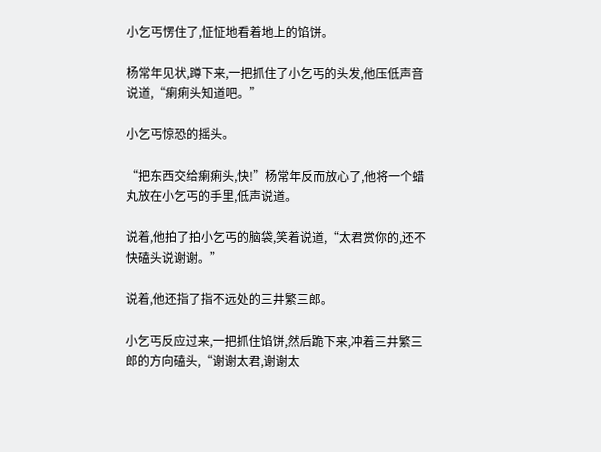小乞丐愣住了,怔怔地看着地上的馅饼。

杨常年见状,蹲下来,一把抓住了小乞丐的头发,他压低声音说道,“瘌痢头知道吧。”

小乞丐惊恐的摇头。

“把东西交给瘌痢头,快!”杨常年反而放心了,他将一个蜡丸放在小乞丐的手里,低声说道。

说着,他拍了拍小乞丐的脑袋,笑着说道,“太君赏你的,还不快磕头说谢谢。”

说着,他还指了指不远处的三井繁三郎。

小乞丐反应过来,一把抓住馅饼,然后跪下来,冲着三井繁三郎的方向磕头,“谢谢太君,谢谢太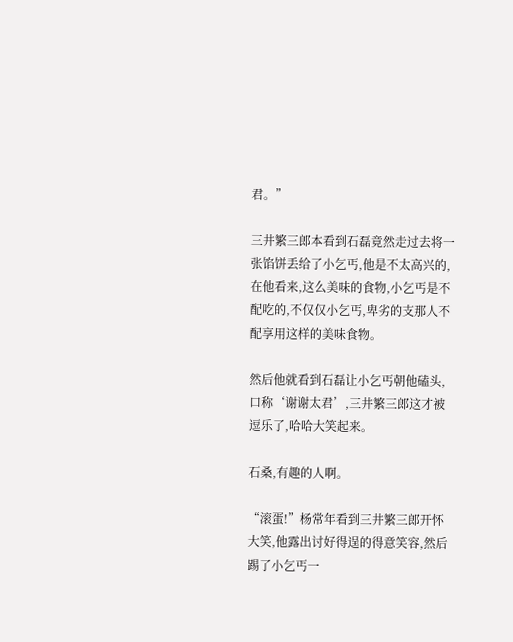君。”

三井繁三郎本看到石磊竟然走过去将一张馅饼丢给了小乞丐,他是不太高兴的,在他看来,这么美味的食物,小乞丐是不配吃的,不仅仅小乞丐,卑劣的支那人不配享用这样的美味食物。

然后他就看到石磊让小乞丐朝他磕头,口称‘谢谢太君’,三井繁三郎这才被逗乐了,哈哈大笑起来。

石桑,有趣的人啊。

“滚蛋!”杨常年看到三井繁三郎开怀大笑,他露出讨好得逞的得意笑容,然后踢了小乞丐一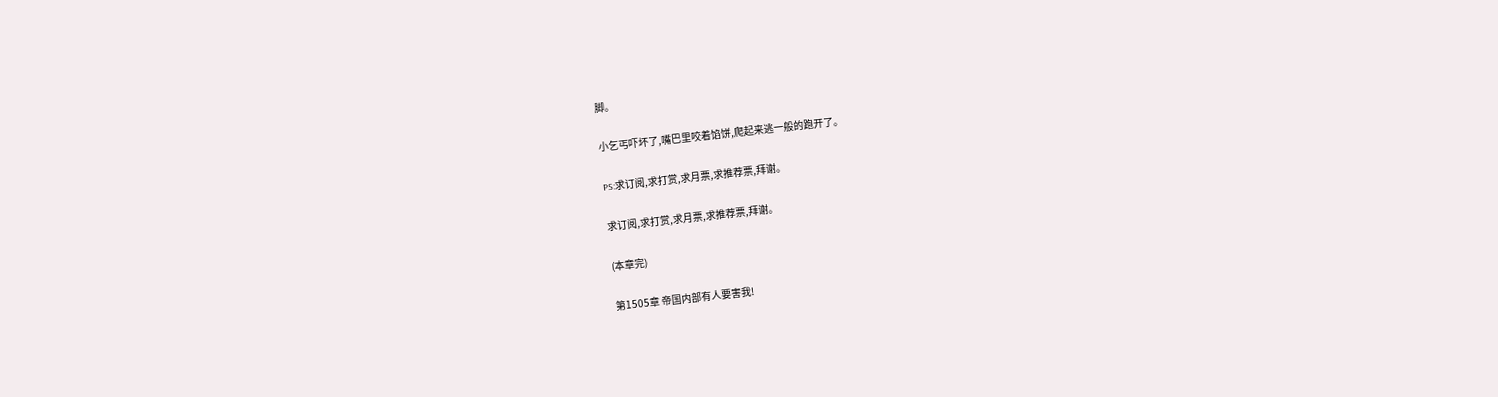脚。

小乞丐吓坏了,嘴巴里咬着馅饼,爬起来逃一般的跑开了。

PS:求订阅,求打赏,求月票,求推荐票,拜谢。

求订阅,求打赏,求月票,求推荐票,拜谢。

(本章完)

第1505章 帝国内部有人要害我!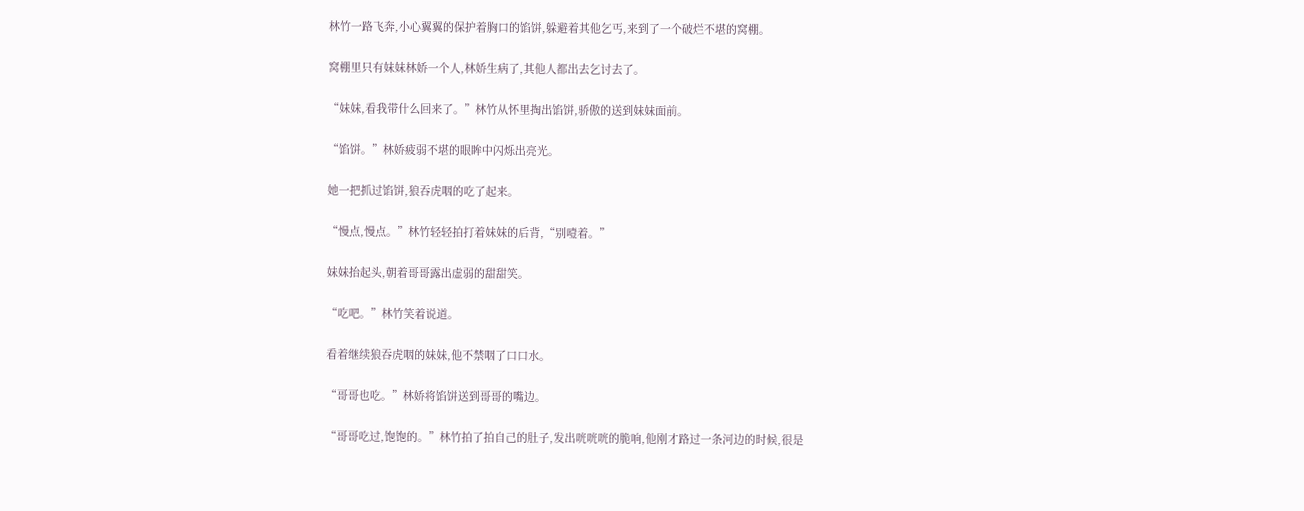林竹一路飞奔,小心翼翼的保护着胸口的馅饼,躲避着其他乞丐,来到了一个破烂不堪的窝棚。

窝棚里只有妹妹林娇一个人,林娇生病了,其他人都出去乞讨去了。

“妹妹,看我带什么回来了。”林竹从怀里掏出馅饼,骄傲的送到妹妹面前。

“馅饼。”林娇疲弱不堪的眼眸中闪烁出亮光。

她一把抓过馅饼,狼吞虎咽的吃了起来。

“慢点,慢点。”林竹轻轻拍打着妹妹的后背,“别噎着。”

妹妹抬起头,朝着哥哥露出虚弱的甜甜笑。

“吃吧。”林竹笑着说道。

看着继续狼吞虎咽的妹妹,他不禁咽了口口水。

“哥哥也吃。”林娇将馅饼送到哥哥的嘴边。

“哥哥吃过,饱饱的。”林竹拍了拍自己的肚子,发出咣咣咣的脆响,他刚才路过一条河边的时候,很是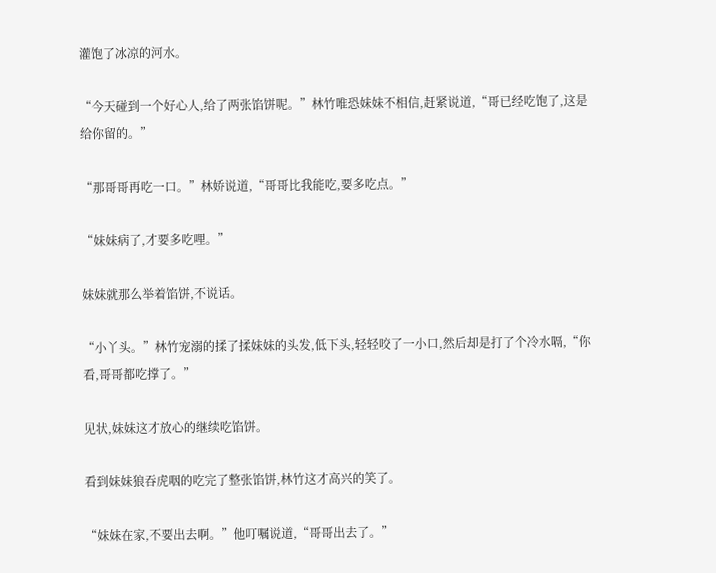灌饱了冰凉的河水。

“今天碰到一个好心人,给了两张馅饼呢。”林竹唯恐妹妹不相信,赶紧说道,“哥已经吃饱了,这是给你留的。”

“那哥哥再吃一口。”林娇说道,“哥哥比我能吃,要多吃点。”

“妹妹病了,才要多吃哩。”

妹妹就那么举着馅饼,不说话。

“小丫头。”林竹宠溺的揉了揉妹妹的头发,低下头,轻轻咬了一小口,然后却是打了个冷水嗝,“你看,哥哥都吃撑了。”

见状,妹妹这才放心的继续吃馅饼。

看到妹妹狼吞虎咽的吃完了整张馅饼,林竹这才高兴的笑了。

“妹妹在家,不要出去啊。”他叮嘱说道,“哥哥出去了。”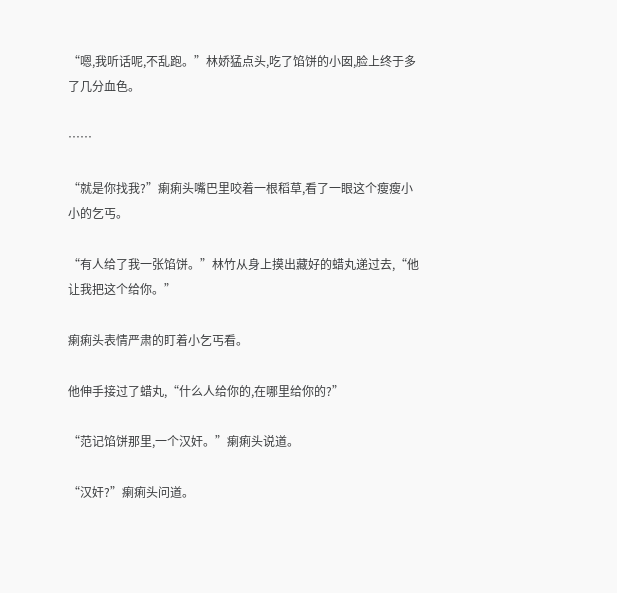“嗯,我听话呢,不乱跑。”林娇猛点头,吃了馅饼的小囡,脸上终于多了几分血色。

……

“就是你找我?”瘌痢头嘴巴里咬着一根稻草,看了一眼这个瘦瘦小小的乞丐。

“有人给了我一张馅饼。”林竹从身上摸出藏好的蜡丸递过去,“他让我把这个给你。”

瘌痢头表情严肃的盯着小乞丐看。

他伸手接过了蜡丸,“什么人给你的,在哪里给你的?”

“范记馅饼那里,一个汉奸。”瘌痢头说道。

“汉奸?”瘌痢头问道。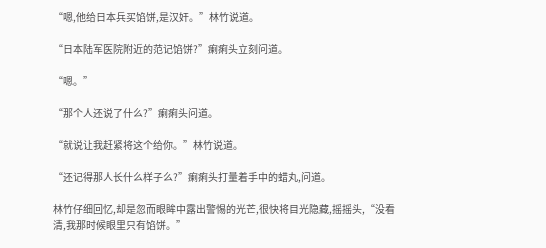“嗯,他给日本兵买馅饼,是汉奸。”林竹说道。

“日本陆军医院附近的范记馅饼?”瘌痢头立刻问道。

“嗯。”

“那个人还说了什么?”瘌痢头问道。

“就说让我赶紧将这个给你。”林竹说道。

“还记得那人长什么样子么?”瘌痢头打量着手中的蜡丸,问道。

林竹仔细回忆,却是忽而眼眸中露出警惕的光芒,很快将目光隐藏,摇摇头,“没看清,我那时候眼里只有馅饼。”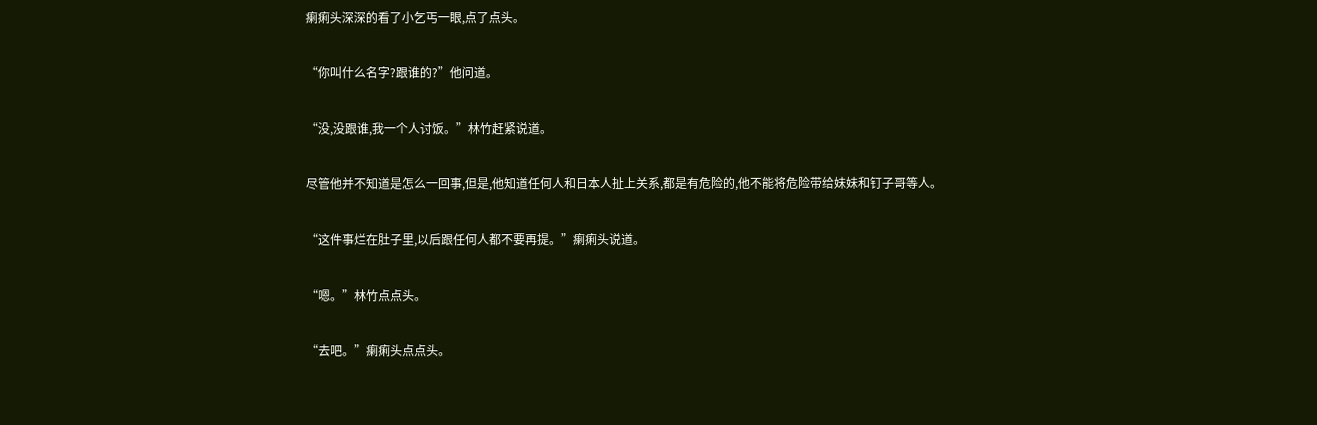瘌痢头深深的看了小乞丐一眼,点了点头。

“你叫什么名字?跟谁的?”他问道。

“没,没跟谁,我一个人讨饭。”林竹赶紧说道。

尽管他并不知道是怎么一回事,但是,他知道任何人和日本人扯上关系,都是有危险的,他不能将危险带给妹妹和钉子哥等人。

“这件事烂在肚子里,以后跟任何人都不要再提。”瘌痢头说道。

“嗯。”林竹点点头。

“去吧。”瘌痢头点点头。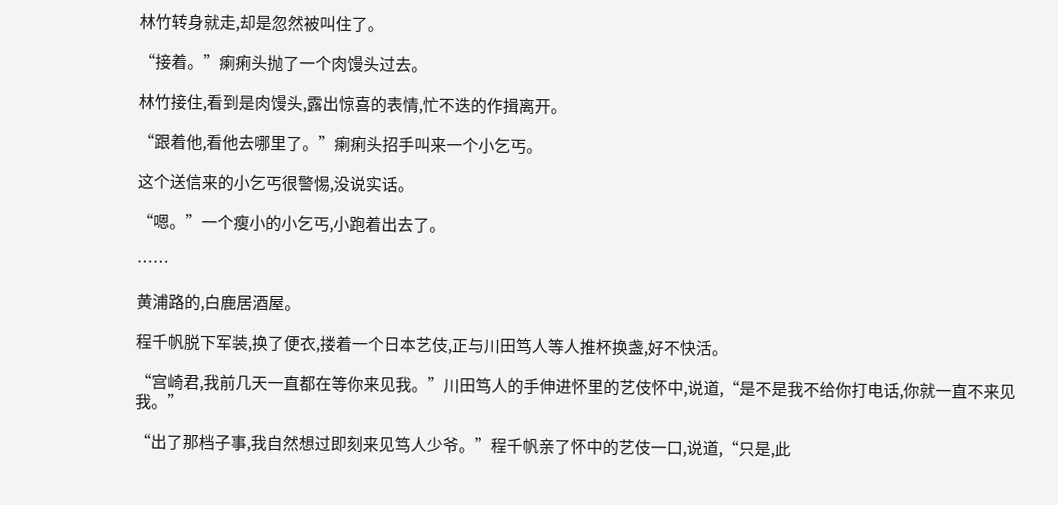林竹转身就走,却是忽然被叫住了。

“接着。”瘌痢头抛了一个肉馒头过去。

林竹接住,看到是肉馒头,露出惊喜的表情,忙不迭的作揖离开。

“跟着他,看他去哪里了。”瘌痢头招手叫来一个小乞丐。

这个送信来的小乞丐很警惕,没说实话。

“嗯。”一个瘦小的小乞丐,小跑着出去了。

……

黄浦路的,白鹿居酒屋。

程千帆脱下军装,换了便衣,搂着一个日本艺伎,正与川田笃人等人推杯换盏,好不快活。

“宫崎君,我前几天一直都在等你来见我。”川田笃人的手伸进怀里的艺伎怀中,说道,“是不是我不给你打电话,你就一直不来见我。”

“出了那档子事,我自然想过即刻来见笃人少爷。”程千帆亲了怀中的艺伎一口,说道,“只是,此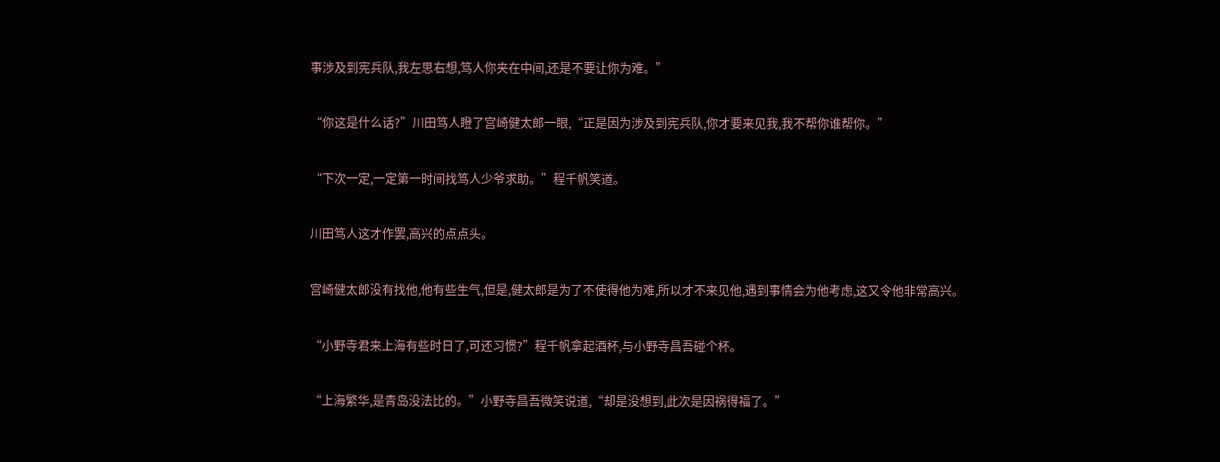事涉及到宪兵队,我左思右想,笃人你夹在中间,还是不要让你为难。”

“你这是什么话?”川田笃人瞪了宫崎健太郎一眼,“正是因为涉及到宪兵队,你才要来见我,我不帮你谁帮你。”

“下次一定,一定第一时间找笃人少爷求助。”程千帆笑道。

川田笃人这才作罢,高兴的点点头。

宫崎健太郎没有找他,他有些生气,但是,健太郎是为了不使得他为难,所以才不来见他,遇到事情会为他考虑,这又令他非常高兴。

“小野寺君来上海有些时日了,可还习惯?”程千帆拿起酒杯,与小野寺昌吾碰个杯。

“上海繁华,是青岛没法比的。”小野寺昌吾微笑说道,“却是没想到,此次是因祸得福了。”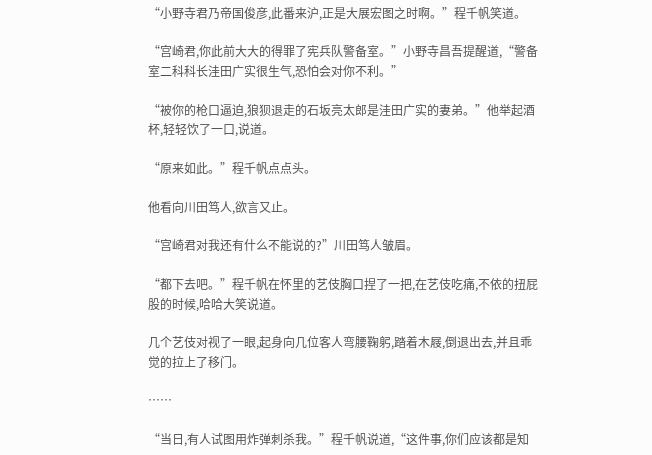“小野寺君乃帝国俊彦,此番来沪,正是大展宏图之时啊。”程千帆笑道。

“宫崎君,你此前大大的得罪了宪兵队警备室。”小野寺昌吾提醒道,“警备室二科科长洼田广实很生气,恐怕会对你不利。”

“被你的枪口逼迫,狼狈退走的石坂亮太郎是洼田广实的妻弟。”他举起酒杯,轻轻饮了一口,说道。

“原来如此。”程千帆点点头。

他看向川田笃人,欲言又止。

“宫崎君对我还有什么不能说的?”川田笃人皱眉。

“都下去吧。”程千帆在怀里的艺伎胸口捏了一把,在艺伎吃痛,不依的扭屁股的时候,哈哈大笑说道。

几个艺伎对视了一眼,起身向几位客人弯腰鞠躬,踏着木屐,倒退出去,并且乖觉的拉上了移门。

……

“当日,有人试图用炸弹刺杀我。”程千帆说道,“这件事,你们应该都是知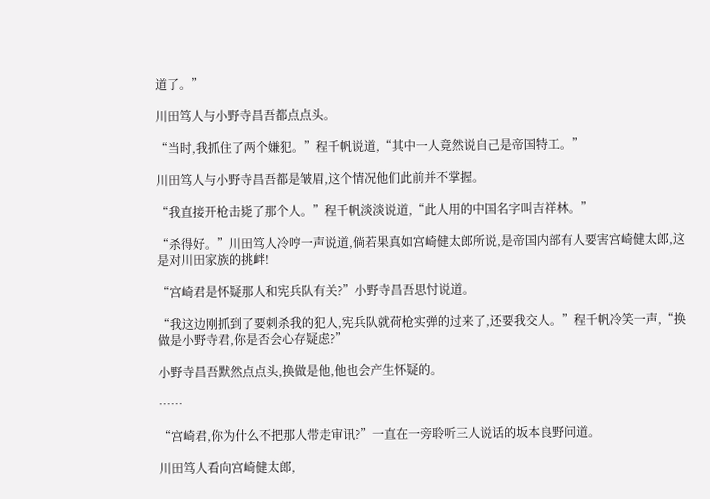道了。”

川田笃人与小野寺昌吾都点点头。

“当时,我抓住了两个嫌犯。”程千帆说道,“其中一人竟然说自己是帝国特工。”

川田笃人与小野寺昌吾都是皱眉,这个情况他们此前并不掌握。

“我直接开枪击毙了那个人。”程千帆淡淡说道,“此人用的中国名字叫吉祥林。”

“杀得好。”川田笃人冷哼一声说道,倘若果真如宫崎健太郎所说,是帝国内部有人要害宫崎健太郎,这是对川田家族的挑衅!

“宫崎君是怀疑那人和宪兵队有关?”小野寺昌吾思忖说道。

“我这边刚抓到了要刺杀我的犯人,宪兵队就荷枪实弹的过来了,还要我交人。”程千帆冷笑一声,“换做是小野寺君,你是否会心存疑虑?”

小野寺昌吾默然点点头,换做是他,他也会产生怀疑的。

……

“宫崎君,你为什么不把那人带走审讯?”一直在一旁聆听三人说话的坂本良野问道。

川田笃人看向宫崎健太郎,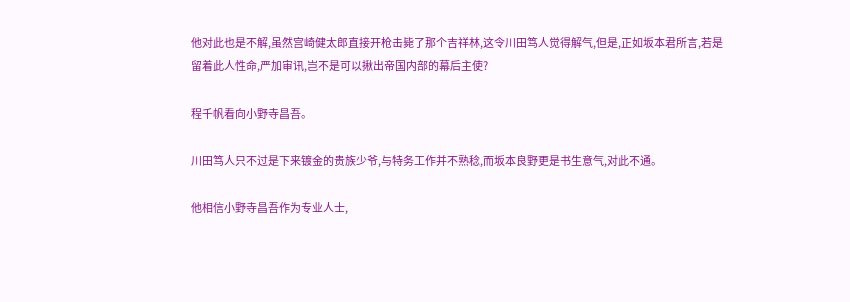他对此也是不解,虽然宫崎健太郎直接开枪击毙了那个吉祥林,这令川田笃人觉得解气,但是,正如坂本君所言,若是留着此人性命,严加审讯,岂不是可以揪出帝国内部的幕后主使?

程千帆看向小野寺昌吾。

川田笃人只不过是下来镀金的贵族少爷,与特务工作并不熟稔,而坂本良野更是书生意气,对此不通。

他相信小野寺昌吾作为专业人士,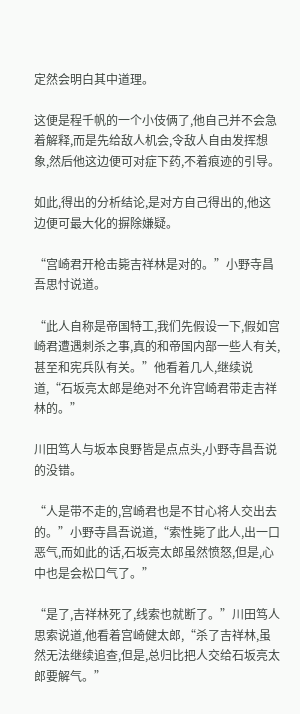定然会明白其中道理。

这便是程千帆的一个小伎俩了,他自己并不会急着解释,而是先给敌人机会,令敌人自由发挥想象,然后他这边便可对症下药,不着痕迹的引导。

如此,得出的分析结论,是对方自己得出的,他这边便可最大化的摒除嫌疑。

“宫崎君开枪击毙吉祥林是对的。”小野寺昌吾思忖说道。

“此人自称是帝国特工,我们先假设一下,假如宫崎君遭遇刺杀之事,真的和帝国内部一些人有关,甚至和宪兵队有关。”他看着几人,继续说道,“石坂亮太郎是绝对不允许宫崎君带走吉祥林的。”

川田笃人与坂本良野皆是点点头,小野寺昌吾说的没错。

“人是带不走的,宫崎君也是不甘心将人交出去的。”小野寺昌吾说道,“索性毙了此人,出一口恶气,而如此的话,石坂亮太郎虽然愤怒,但是,心中也是会松口气了。”

“是了,吉祥林死了,线索也就断了。”川田笃人思索说道,他看着宫崎健太郎,“杀了吉祥林,虽然无法继续追查,但是,总归比把人交给石坂亮太郎要解气。”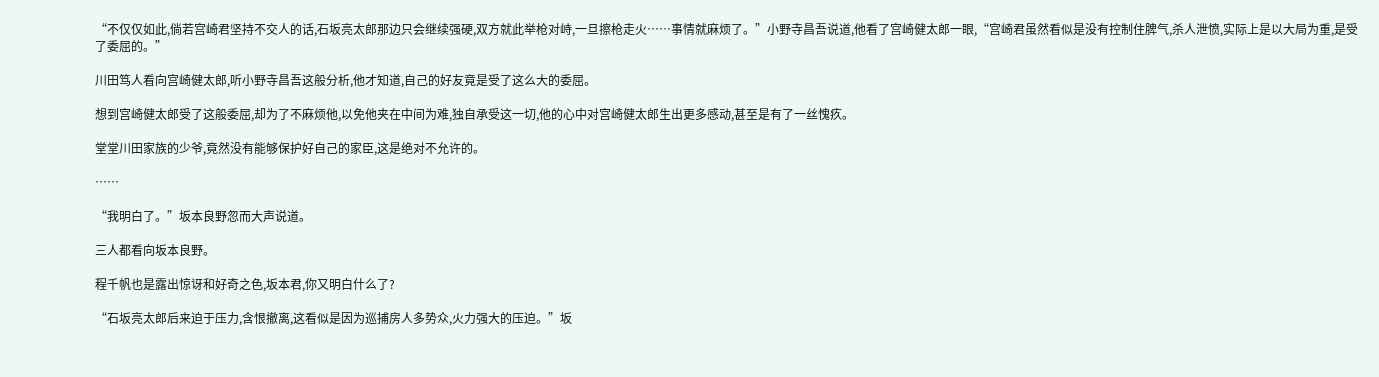“不仅仅如此,倘若宫崎君坚持不交人的话,石坂亮太郎那边只会继续强硬,双方就此举枪对峙,一旦擦枪走火……事情就麻烦了。”小野寺昌吾说道,他看了宫崎健太郎一眼,“宫崎君虽然看似是没有控制住脾气,杀人泄愤,实际上是以大局为重,是受了委屈的。”

川田笃人看向宫崎健太郎,听小野寺昌吾这般分析,他才知道,自己的好友竟是受了这么大的委屈。

想到宫崎健太郎受了这般委屈,却为了不麻烦他,以免他夹在中间为难,独自承受这一切,他的心中对宫崎健太郎生出更多感动,甚至是有了一丝愧疚。

堂堂川田家族的少爷,竟然没有能够保护好自己的家臣,这是绝对不允许的。

……

“我明白了。”坂本良野忽而大声说道。

三人都看向坂本良野。

程千帆也是露出惊讶和好奇之色,坂本君,你又明白什么了?

“石坂亮太郎后来迫于压力,含恨撤离,这看似是因为巡捕房人多势众,火力强大的压迫。”坂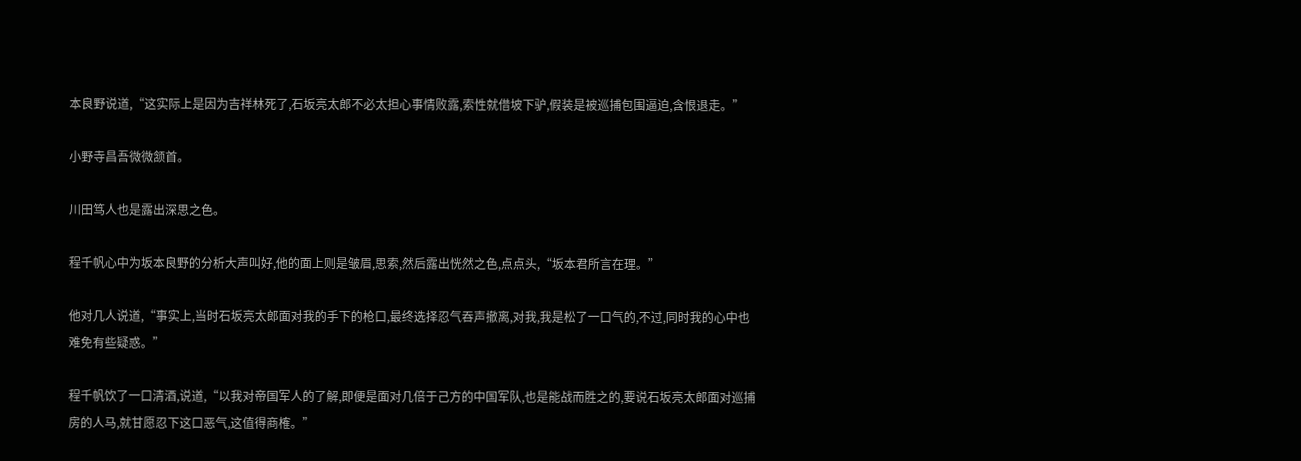本良野说道,“这实际上是因为吉祥林死了,石坂亮太郎不必太担心事情败露,索性就借坡下驴,假装是被巡捕包围逼迫,含恨退走。”

小野寺昌吾微微颔首。

川田笃人也是露出深思之色。

程千帆心中为坂本良野的分析大声叫好,他的面上则是皱眉,思索,然后露出恍然之色,点点头,“坂本君所言在理。”

他对几人说道,“事实上,当时石坂亮太郎面对我的手下的枪口,最终选择忍气吞声撤离,对我,我是松了一口气的,不过,同时我的心中也难免有些疑惑。”

程千帆饮了一口清酒,说道,“以我对帝国军人的了解,即便是面对几倍于己方的中国军队,也是能战而胜之的,要说石坂亮太郎面对巡捕房的人马,就甘愿忍下这口恶气,这值得商榷。”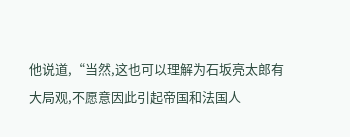他说道,“当然,这也可以理解为石坂亮太郎有大局观,不愿意因此引起帝国和法国人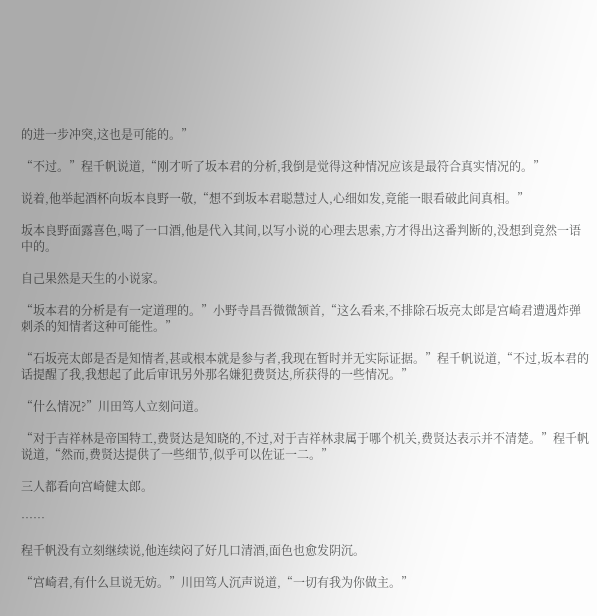的进一步冲突,这也是可能的。”

“不过。”程千帆说道,“刚才听了坂本君的分析,我倒是觉得这种情况应该是最符合真实情况的。”

说着,他举起酒杯向坂本良野一敬,“想不到坂本君聪慧过人,心细如发,竟能一眼看破此间真相。”

坂本良野面露喜色,喝了一口酒,他是代入其间,以写小说的心理去思索,方才得出这番判断的,没想到竟然一语中的。

自己果然是天生的小说家。

“坂本君的分析是有一定道理的。”小野寺昌吾微微颔首,“这么看来,不排除石坂亮太郎是宫崎君遭遇炸弹刺杀的知情者这种可能性。”

“石坂亮太郎是否是知情者,甚或根本就是参与者,我现在暂时并无实际证据。”程千帆说道,“不过,坂本君的话提醒了我,我想起了此后审讯另外那名嫌犯费贤达,所获得的一些情况。”

“什么情况?”川田笃人立刻问道。

“对于吉祥林是帝国特工,费贤达是知晓的,不过,对于吉祥林隶属于哪个机关,费贤达表示并不清楚。”程千帆说道,“然而,费贤达提供了一些细节,似乎可以佐证一二。”

三人都看向宫崎健太郎。

……

程千帆没有立刻继续说,他连续闷了好几口清酒,面色也愈发阴沉。

“宫崎君,有什么旦说无妨。”川田笃人沉声说道,“一切有我为你做主。”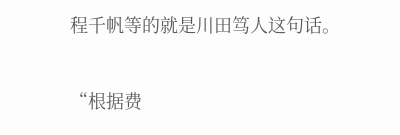程千帆等的就是川田笃人这句话。

“根据费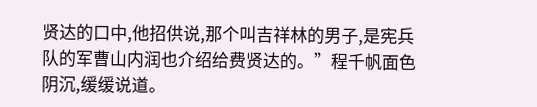贤达的口中,他招供说,那个叫吉祥林的男子,是宪兵队的军曹山内润也介绍给费贤达的。”程千帆面色阴沉,缓缓说道。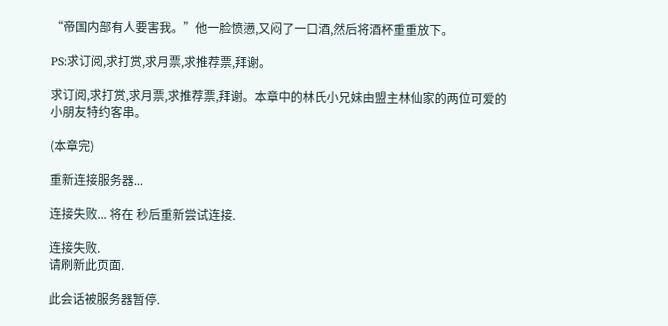“帝国内部有人要害我。”他一脸愤懑,又闷了一口酒,然后将酒杯重重放下。

PS:求订阅,求打赏,求月票,求推荐票,拜谢。

求订阅,求打赏,求月票,求推荐票,拜谢。本章中的林氏小兄妹由盟主林仙家的两位可爱的小朋友特约客串。

(本章完)

重新连接服务器...

连接失败... 将在 秒后重新尝试连接.

连接失败.
请刷新此页面.

此会话被服务器暂停.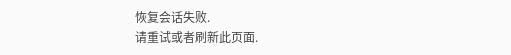恢复会话失败.
请重试或者刷新此页面.